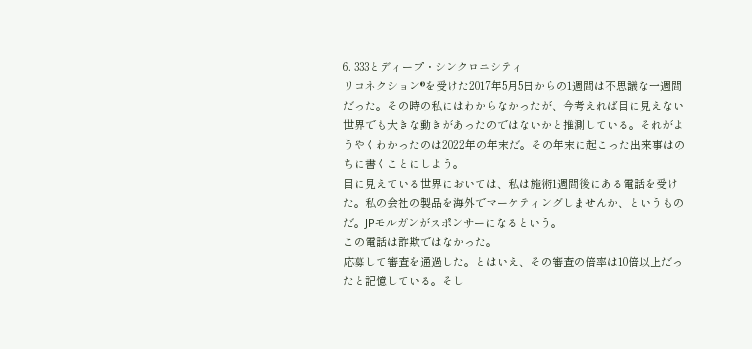6. 333とディープ・シンクロニシティ
リコネクション®を受けた2017年5月5日からの1週間は不思議な一週間だった。その時の私にはわからなかったが、今考えれば目に見えない世界でも大きな動きがあったのではないかと推測している。それがようやくわかったのは2022年の年末だ。その年末に起こった出来事はのちに書くことにしよう。
目に見えている世界においては、私は施術1週間後にある電話を受けた。私の会社の製品を海外でマーケティングしませんか、というものだ。JPモルガンがスポンサーになるという。
この電話は詐欺ではなかった。
応募して審査を通過した。とはいえ、その審査の倍率は10倍以上だったと記憶している。そし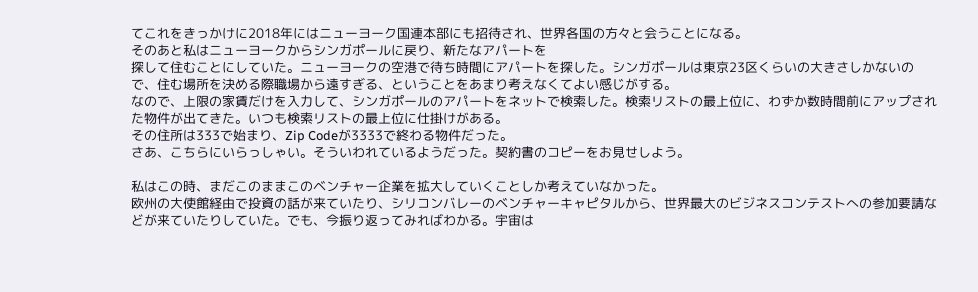てこれをきっかけに2018年にはニューヨーク国連本部にも招待され、世界各国の方々と会うことになる。
そのあと私はニューヨークからシンガポールに戻り、新たなアパートを
探して住むことにしていた。ニューヨークの空港で待ち時間にアパートを探した。シンガポールは東京23区くらいの大きさしかないので、住む場所を決める際職場から遠すぎる、ということをあまり考えなくてよい感じがする。
なので、上限の家賃だけを入力して、シンガポールのアパートをネットで検索した。検索リストの最上位に、わずか数時間前にアップされた物件が出てきた。いつも検索リストの最上位に仕掛けがある。
その住所は333で始まり、Zip Codeが3333で終わる物件だった。
さあ、こちらにいらっしゃい。そういわれているようだった。契約書のコピーをお見せしよう。

私はこの時、まだこのままこのベンチャー企業を拡大していくことしか考えていなかった。
欧州の大使館経由で投資の話が来ていたり、シリコンバレーのベンチャーキャピタルから、世界最大のビジネスコンテストへの参加要請などが来ていたりしていた。でも、今振り返ってみればわかる。宇宙は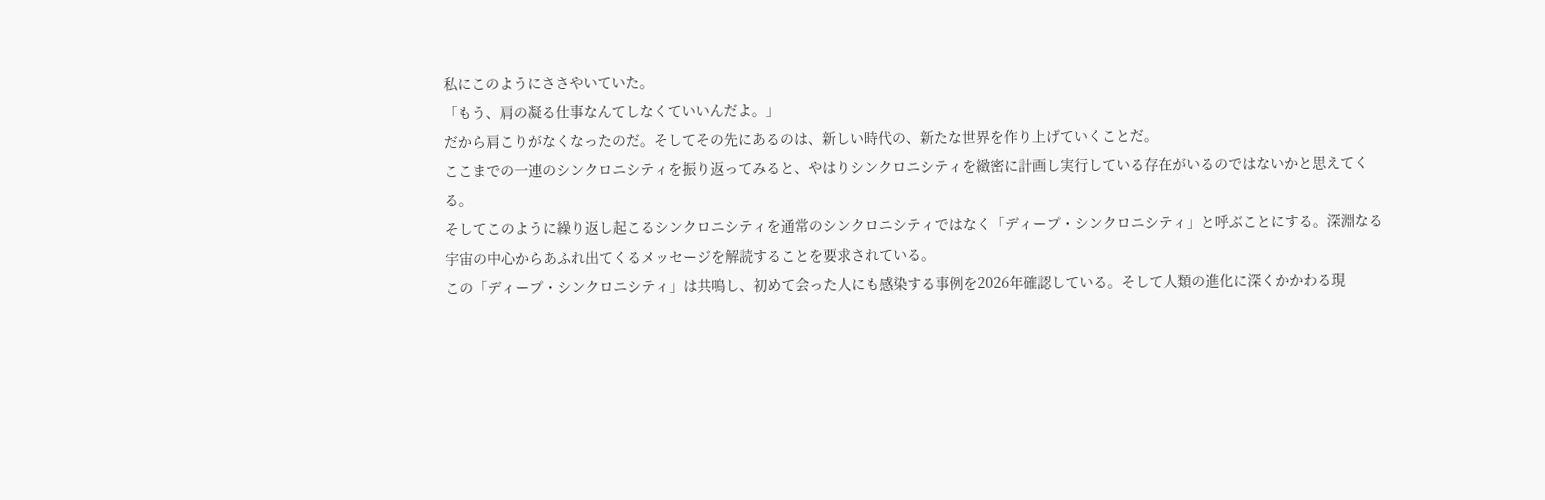私にこのようにささやいていた。
「もう、肩の凝る仕事なんてしなくていいんだよ。」
だから肩こりがなくなったのだ。そしてその先にあるのは、新しい時代の、新たな世界を作り上げていくことだ。
ここまでの一連のシンクロニシティを振り返ってみると、やはりシンクロニシティを緻密に計画し実行している存在がいるのではないかと思えてくる。
そしてこのように繰り返し起こるシンクロニシティを通常のシンクロニシティではなく「ディープ・シンクロニシティ」と呼ぶことにする。深淵なる宇宙の中心からあふれ出てくるメッセージを解読することを要求されている。
この「ディープ・シンクロニシティ」は共鳴し、初めて会った人にも感染する事例を2026年確認している。そして人類の進化に深くかかわる現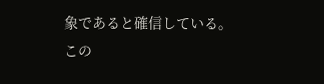象であると確信している。
この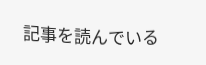記事を読んでいる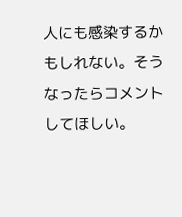人にも感染するかもしれない。そうなったらコメントしてほしい。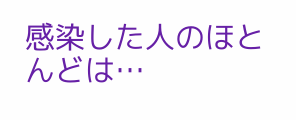感染した人のほとんどは…